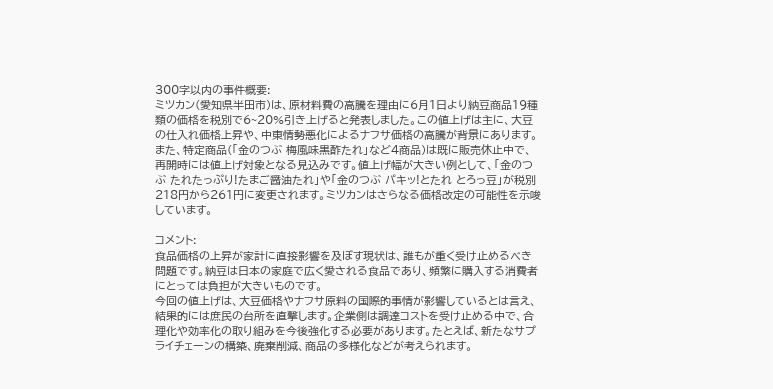300字以内の事件概要:
ミツカン(愛知県半田市)は、原材料費の高騰を理由に6月1日より納豆商品19種類の価格を税別で6~20%引き上げると発表しました。この値上げは主に、大豆の仕入れ価格上昇や、中東情勢悪化によるナフサ価格の高騰が背景にあります。また、特定商品(「金のつぶ 梅風味黒酢たれ」など4商品)は既に販売休止中で、再開時には値上げ対象となる見込みです。値上げ幅が大きい例として、「金のつぶ たれたっぷり!たまご醤油たれ」や「金のつぶ パキッ!とたれ とろっ豆」が税別218円から261円に変更されます。ミツカンはさらなる価格改定の可能性を示唆しています。

コメント:
食品価格の上昇が家計に直接影響を及ぼす現状は、誰もが重く受け止めるべき問題です。納豆は日本の家庭で広く愛される食品であり、頻繁に購入する消費者にとっては負担が大きいものです。
今回の値上げは、大豆価格やナフサ原料の国際的事情が影響しているとは言え、結果的には庶民の台所を直撃します。企業側は調達コストを受け止める中で、合理化や効率化の取り組みを今後強化する必要があります。たとえば、新たなサプライチェーンの構築、廃棄削減、商品の多様化などが考えられます。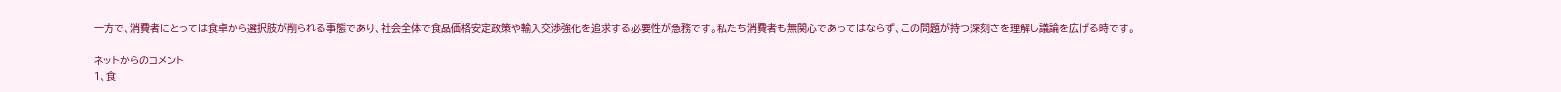一方で、消費者にとっては食卓から選択肢が削られる事態であり、社会全体で食品価格安定政策や輸入交渉強化を追求する必要性が急務です。私たち消費者も無関心であってはならず、この問題が持つ深刻さを理解し議論を広げる時です。

ネットからのコメント
1、食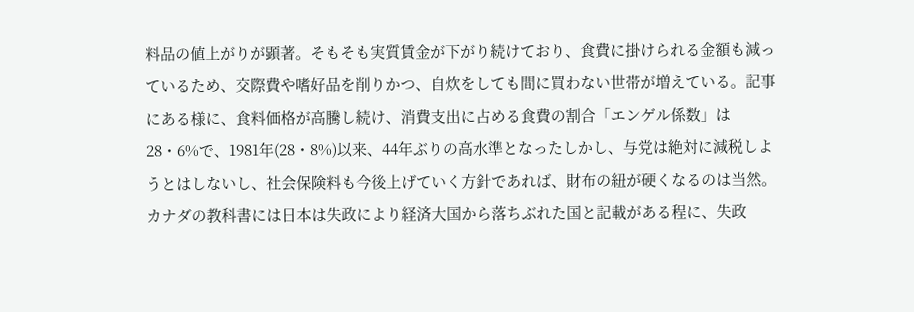料品の値上がりが顕著。そもそも実質賃金が下がり続けており、食費に掛けられる金額も減っているため、交際費や嗜好品を削りかつ、自炊をしても間に買わない世帯が増えている。記事にある様に、食料価格が高騰し続け、消費支出に占める食費の割合「エンゲル係数」は28・6%で、1981年(28・8%)以来、44年ぶりの高水準となったしかし、与党は絶対に減税しようとはしないし、社会保険料も今後上げていく方針であれば、財布の紐が硬くなるのは当然。
カナダの教科書には日本は失政により経済大国から落ちぶれた国と記載がある程に、失政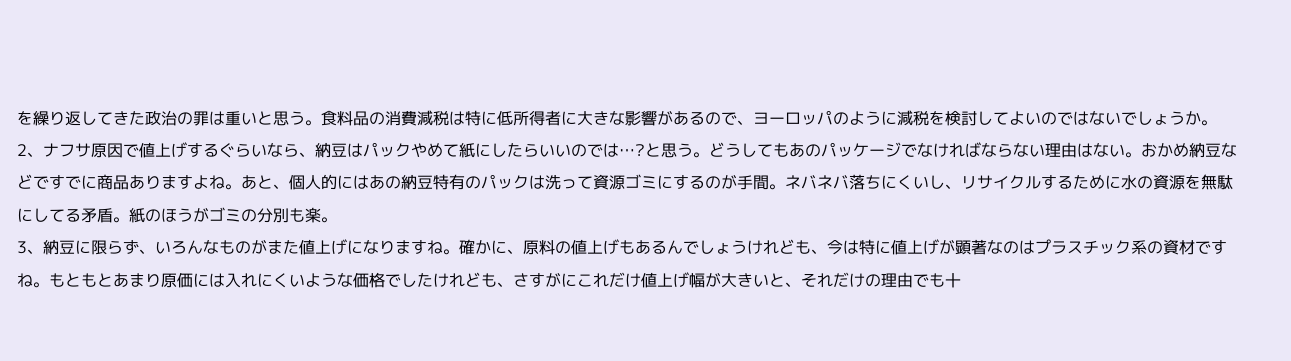を繰り返してきた政治の罪は重いと思う。食料品の消費減税は特に低所得者に大きな影響があるので、ヨーロッパのように減税を検討してよいのではないでしょうか。
2、ナフサ原因で値上げするぐらいなら、納豆はパックやめて紙にしたらいいのでは…?と思う。どうしてもあのパッケージでなければならない理由はない。おかめ納豆などですでに商品ありますよね。あと、個人的にはあの納豆特有のパックは洗って資源ゴミにするのが手間。ネバネバ落ちにくいし、リサイクルするために水の資源を無駄にしてる矛盾。紙のほうがゴミの分別も楽。
3、納豆に限らず、いろんなものがまた値上げになりますね。確かに、原料の値上げもあるんでしょうけれども、今は特に値上げが顕著なのはプラスチック系の資材ですね。もともとあまり原価には入れにくいような価格でしたけれども、さすがにこれだけ値上げ幅が大きいと、それだけの理由でも十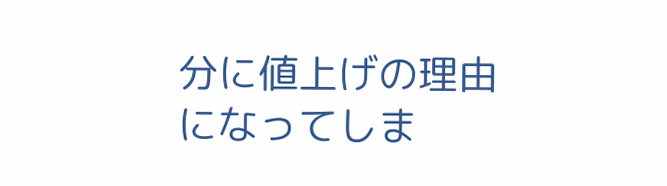分に値上げの理由になってしま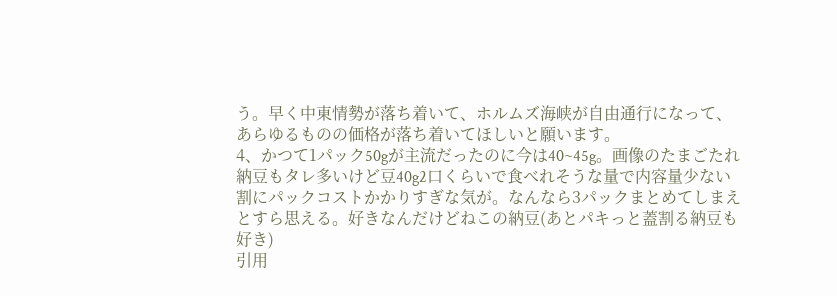う。早く中東情勢が落ち着いて、ホルムズ海峡が自由通行になって、あらゆるものの価格が落ち着いてほしいと願います。
4、かつて1パック50gが主流だったのに今は40~45g。画像のたまごたれ納豆もタレ多いけど豆40g2口くらいで食べれそうな量で内容量少ない割にパックコストかかりすぎな気が。なんなら3パックまとめてしまえとすら思える。好きなんだけどねこの納豆(あとパキっと蓋割る納豆も好き)
引用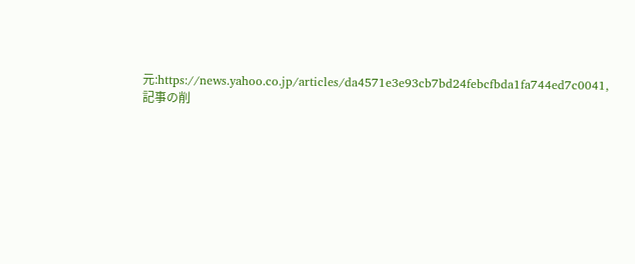元:https://news.yahoo.co.jp/articles/da4571e3e93cb7bd24febcfbda1fa744ed7c0041,記事の削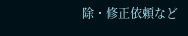除・修正依頼など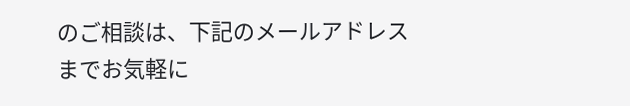のご相談は、下記のメールアドレスまでお気軽に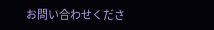お問い合わせくださ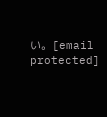い。[email protected]